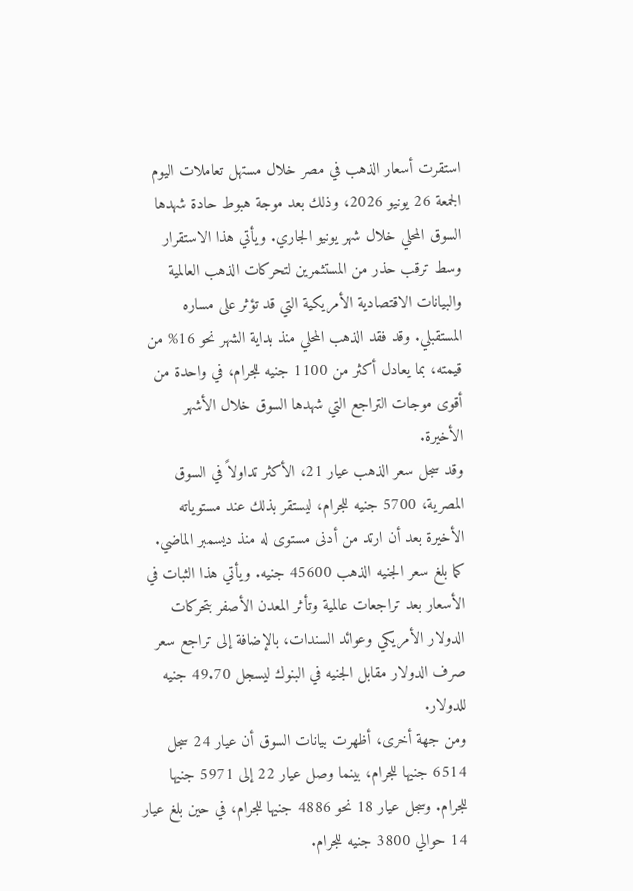استقرت أسعار الذهب في مصر خلال مستهل تعاملات اليوم الجمعة 26 يونيو 2026، وذلك بعد موجة هبوط حادة شهدها السوق المحلي خلال شهر يونيو الجاري. ويأتي هذا الاستقرار وسط ترقب حذر من المستثمرين لتحركات الذهب العالمية والبيانات الاقتصادية الأمريكية التي قد تؤثر على مساره المستقبلي. وقد فقد الذهب المحلي منذ بداية الشهر نحو 16% من قيمته، بما يعادل أكثر من 1100 جنيه للجرام، في واحدة من أقوى موجات التراجع التي شهدها السوق خلال الأشهر الأخيرة.
وقد سجل سعر الذهب عيار 21، الأكثر تداولاً في السوق المصرية، 5700 جنيه للجرام، ليستقر بذلك عند مستوياته الأخيرة بعد أن ارتد من أدنى مستوى له منذ ديسمبر الماضي. كما بلغ سعر الجنيه الذهب 45600 جنيه. ويأتي هذا الثبات في الأسعار بعد تراجعات عالمية وتأثر المعدن الأصفر بتحركات الدولار الأمريكي وعوائد السندات، بالإضافة إلى تراجع سعر صرف الدولار مقابل الجنيه في البنوك ليسجل 49.70 جنيه للدولار.
ومن جهة أخرى، أظهرت بيانات السوق أن عيار 24 سجل 6514 جنيها للجرام، بينما وصل عيار 22 إلى 5971 جنيها للجرام. وسجل عيار 18 نحو 4886 جنيها للجرام، في حين بلغ عيار 14 حوالي 3800 جنيه للجرام.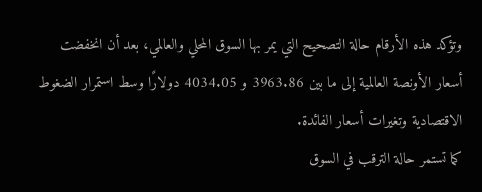وتؤكد هذه الأرقام حالة التصحيح التي يمر بها السوق المحلي والعالمي، بعد أن انخفضت أسعار الأونصة العالمية إلى ما بين 3963.86 و 4034.05 دولارًا وسط استمرار الضغوط الاقتصادية وتغيرات أسعار الفائدة.
كما تستمر حالة الترقب في السوق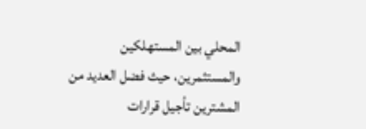المحلي بين المستهلكين والمستثمرين، حيث فضل العديد من المشترين تأجيل قرارات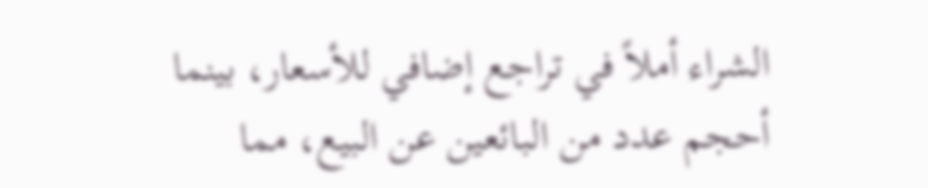الشراء أملاً في تراجع إضافي للأسعار، بينما أحجم عدد من البائعين عن البيع، مما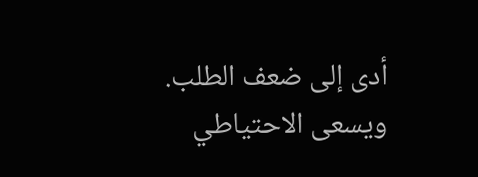أدى إلى ضعف الطلب. ويسعى الاحتياطي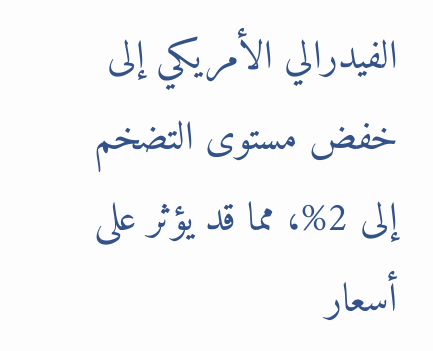الفيدرالي الأمريكي إلى خفض مستوى التضخم إلى 2%، مما قد يؤثر على أسعار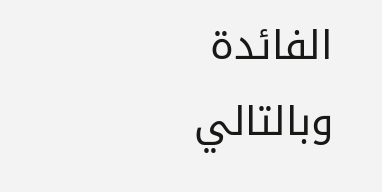الفائدة وبالتالي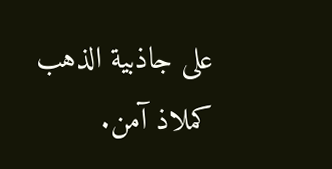على جاذبية الذهب كملاذ آمن.